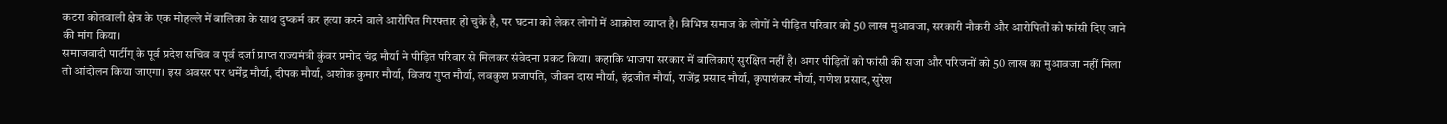कटरा कोतवाली क्षेत्र के एक मोहल्ले में बालिका के साथ दुष्कर्म कर हत्या करने वाले आरोपित गिरफ्तार हो चुके है, पर घटना को लेकर लोगों में आक्रोश व्याप्त है। विभिन्न समाज के लोगों ने पीड़ित परिवार को 50 लाख मुआवजा, सरकारी नौकरी और आरोपितों को फांसी दिए जाने की मांग किया।
समाजवादी पार्टीग् के पूर्व प्रदेश सचिव व पूर्व दर्जा प्राप्त राज्यमंत्री कुंवर प्रमोद चंद्र मौर्या ने पीड़ित परिवार से मिलकर संवेदना प्रकट किया। कहाकि भाजपा सरकार में बालिकाएं सुरक्षित नहीं है। अगर पीड़ितों को फांसी की सजा और परिजनों को 50 लाख का मुआवजा नहीं मिला तो आंदोलन किया जाएगा। इस अवसर पर धर्मेंद्र मौर्या, दीपक मौर्या, अशोक कुमार मौर्या, विजय गुप्त मौर्या, लवकुश प्रजापति, जीवन दास मौर्या, इंद्रजीत मौर्या, राजेंद्र प्रसाद मौर्या, कृपाशंकर मौर्या, गणेश प्रसाद, सुरेश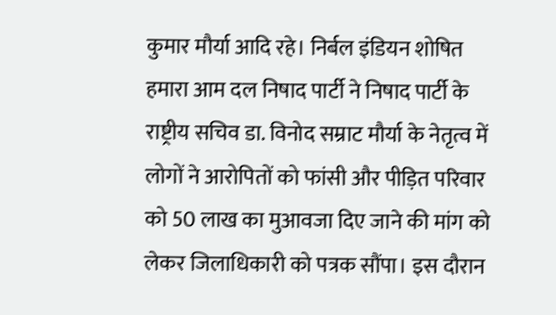कुमार मौर्या आदि रहे। निर्बल इंडियन शोषित हमारा आम दल निषाद पार्टी ने निषाद पार्टी के राष्ट्रीय सचिव डा. विनोद सम्राट मौर्या के नेतृत्व में लोगों ने आरोपितों को फांसी और पीड़ित परिवार को 50 लाख का मुआवजा दिए जाने की मांग को लेकर जिलाधिकारी को पत्रक सौंपा। इस दौरान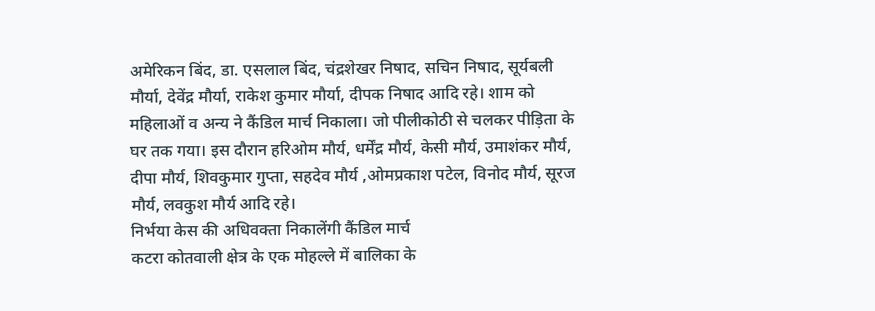अमेरिकन बिंद, डा. एसलाल बिंद, चंद्रशेखर निषाद, सचिन निषाद, सूर्यबली मौर्या, देवेंद्र मौर्या, राकेश कुमार मौर्या, दीपक निषाद आदि रहे। शाम को महिलाओं व अन्य ने कैंडिल मार्च निकाला। जो पीलीकोठी से चलकर पीड़िता के घर तक गया। इस दौरान हरिओम मौर्य, धर्मेंद्र मौर्य, केसी मौर्य, उमाशंकर मौर्य, दीपा मौर्य, शिवकुमार गुप्ता, सहदेव मौर्य ,ओमप्रकाश पटेल, विनोद मौर्य, सूरज मौर्य, लवकुश मौर्य आदि रहे।
निर्भया केस की अधिवक्ता निकालेंगी कैंडिल मार्च
कटरा कोतवाली क्षेत्र के एक मोहल्ले में बालिका के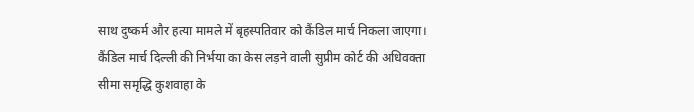साथ दुष्कर्म और हत्या मामले में बृहस्पतिवार को कैंडिल मार्च निकला जाएगा। कैंडिल मार्च दिल्ली की निर्भया का केस लड़ने वाली सुप्रीम कोर्ट की अधिवक्ता सीमा समृद्धि कुशवाहा के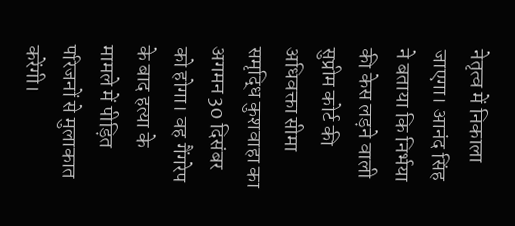नेतृत्व में निकाला जाएगा। आनंद सिंह ने बताया कि निर्भया की केस लड़ने वाली सुप्रीम कोर्ट की अधिवक्ता सीमा समृद्धि कुशवाहा का अगमन 30 दिसंबर को होगा। वह गैंगरेप के बाद हत्या के मामले में पीड़ित परिजनों से मुलाकात करेंगी।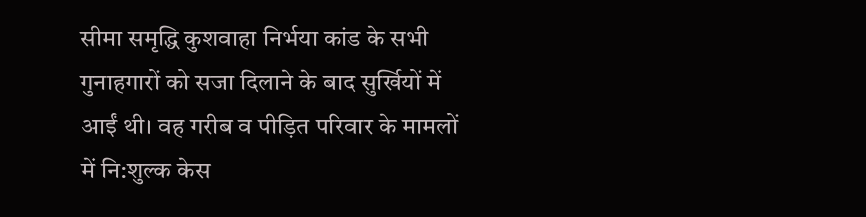सीमा समृद्धि कुशवाहा निर्भया कांड के सभी गुनाहगारों को सजा दिलाने के बाद सुर्खियों में आईं थी। वह गरीब व पीड़ित परिवार के मामलों में नि:शुल्क केस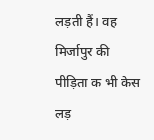लड़ती हैं। वह मिर्जापुर की पीड़िता क भी केस लड़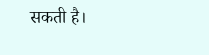सकती है।